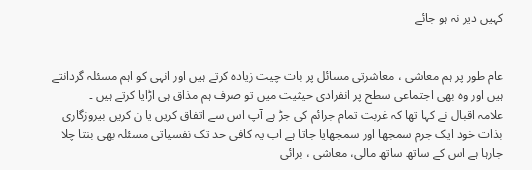کہیں دیر نہ ہو جائے


عام طور پر ہم معاشی ، معاشرتی مسائل پر بات چیت زیادہ کرتے ہیں اور انہی کو اہم مسئلہ گردانتے ہیں اور وہ بھی اجتماعی سطح پر انفرادی حیثیت میں تو صرف ہم مذاق ہی اڑایا کرتے ہیں ۔
علامہ اقبال نے کہا تھا کہ غربت تمام جرائم کی جڑ ہے آپ اس سے اتفاق کریں یا ن کریں بیروزگاری بذات خود ایک جرم سمجھا اور سمجھایا جاتا ہے اب یہ کافی حد تک نفسیاتی مسئلہ بھی بنتا چلا جارہا ہے اس کے ساتھ ساتھ مالی، معاشی ، برائی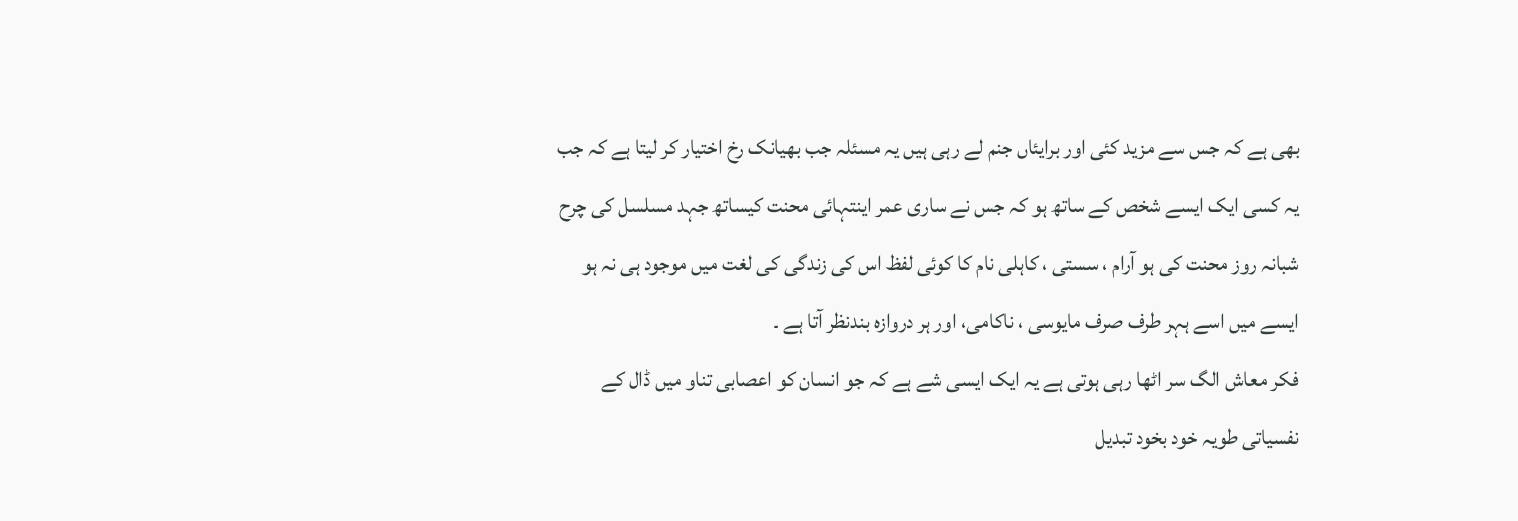بھی ہے کہ جس سے مزید کئی اور برایئاں جنم لے رہی ہیں یہ مسئلہ جب بھیانک رخ اختیار کر لیتا ہے کہ جب یہ کسی ایک ایسے شخص کے ساتھ ہو کہ جس نے ساری عمر اینتہائی محنت کیساتھ جہد مسلسل کی چرح شبانہ روز محنت کی ہو آرام ، سستی ، کاہلی نام کا کوئی لفظ اس کی زندگی کی لغت میں موجود ہی نہ ہو ایسے میں اسے ہہر طرف صرف مایوسی ، ناکامی، اور ہر دروازہ بندنظر آتا ہے ۔
فکر معاش الگ سر اٹھا رہی ہوتی ہے یہ ایک ایسی شے ہے کہ جو انسان کو اعصابی تناو میں ڈال کے نفسیاتی طویہ خود بخود تبدیل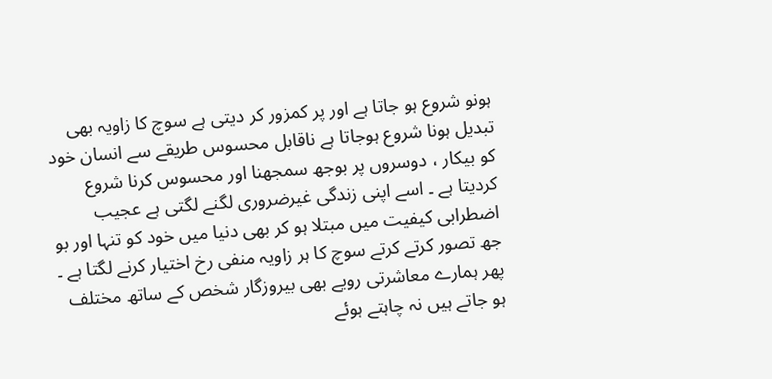ہونو شروع ہو جاتا ہے اور پر کمزور کر دیتی ہے سوچ کا زاویہ بھی تبدیل ہونا شروع ہوجاتا ہے ناقابل محسوس طریقے سے انسان خود کو بیکار ، دوسروں پر بوجھ سمجھنا اور محسوس کرنا شروع کردیتا ہے ۔ اسے اپنی زندگی غیرضروری لگنے لگتی ہے عجیب اضطرابی کیفیت میں مبتلا ہو کر بھی دنیا میں خود کو تنہا اور بو جھ تصور کرتے کرتے سوچ کا ہر زاویہ منفی رخ اختیار کرنے لگتا ہے ۔
پھر ہمارے معاشرتی رویے بھی بیروزگار شخص کے ساتھ مختلف ہو جاتے ہیں نہ چاہتے ہوئے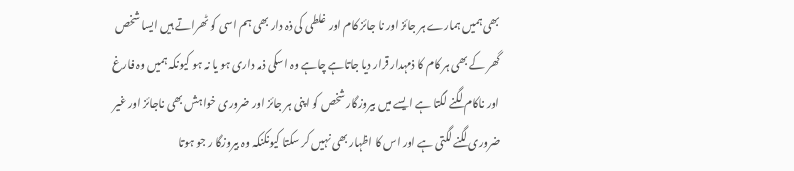بھی ہمیں ہمارے ہر جائز اور نا جائز کام اور غلطی کی ذہ دار بھی ہم اسی کو ٹھراتے ہیں ایسا شخص گھر کے بھی ہر کام کا ذمہدار قرار دیا جاتاہے چاہے وہ اسکی ذمہ داری ہو یا نہ ہو کیونکہ ہمیں وہ فارغ اور ناکام لگنے لگتا ہے ایسے میں بیروزگار شخص کو اپنی ہر جائز اور ضروری خواہش بھی ناجائز اور غیر ضروری لگنے لگتی ہے اور اس کا اظہار بھی نہیں کر سکتا کیونکنکہ وہ بیروزگا ر جو ہوتا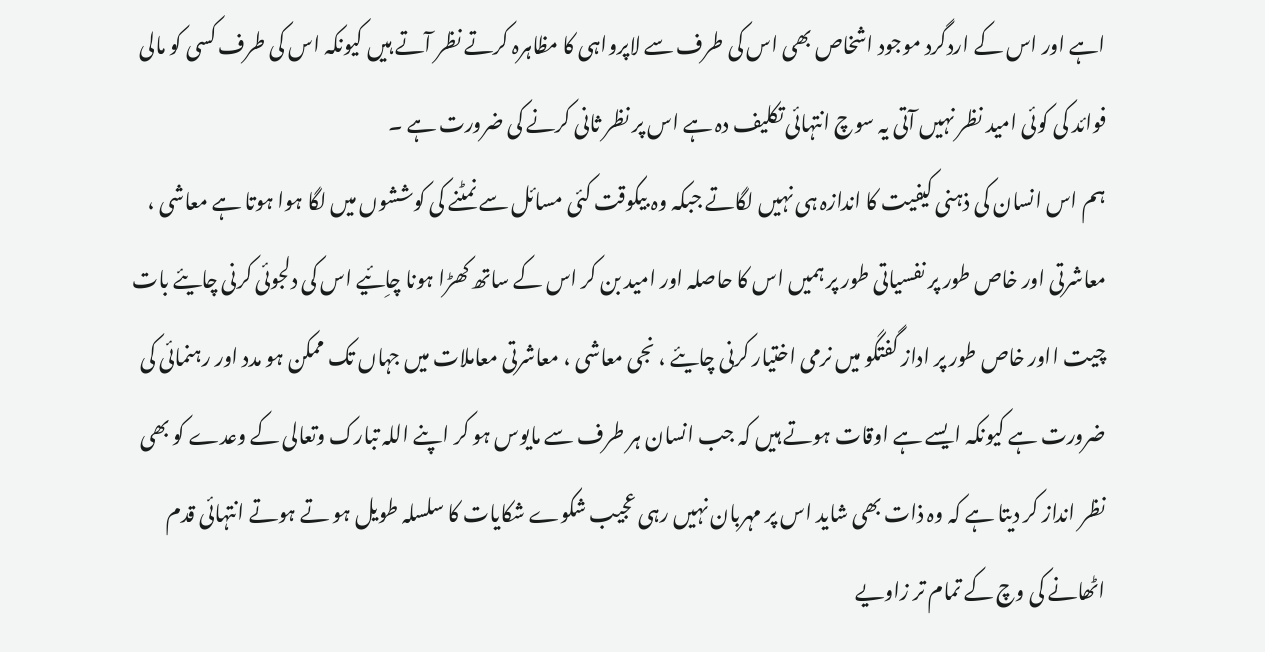اہے اور اس کے اردگرد موجود اشخاص بھی اس کی طرف سے لاپرواہی کا مظاہرہ کرتے نظر آتے ہیں کیونکہ اس کی طرف کسی کو مالی فوائد کی کوئی امید نظر نہیں آتی یہ سوچ انتہائی تکلیف دہ ہے اس پر نظر ثانی کرنے کی ضرورت ہے ۔
ہم اس انسان کی ذہنی کیفیت کا اندازہ ہی نہیں لگاتے جبکہ وہ بیکوقت کئی مسائل سے نمٹنے کی کوششوں میں لگا ہوا ہوتا ہے معاشی ، معاشرتی اور خاص طور پر نفسیاتی طور پر ہمیں اس کا حاصلہ اور امید بن کر اس کے ساتھ کھڑا ہونا چاِئیے اس کی دلجوئی کرنی چایئے بات چیت ااور خاص طور پر اداز گفتگو میں نرمی اختیار کرنی چایئے ، نجی معاشی ، معاشرتی معاملات میں جہاں تک ممکن ہو مدد اور رہنمائی کی ضرورت ہے کیونکہ ایسے ہے اوقات ہوتے ہیں کہ جب انسان ہر طرف سے مایوس ہو کر اپنے اللہ تبارک وتعالی کے وعدے کو بھی نظر انداز کر دیتا ہے کہ وہ ذات بھی شاید اس پر مہربان نہیں رہی عجیب شکوے شکایات کا سلسلہ طویل ہو تے ہوتے انتہائی قدم اٹھانے کی وچ کے تمام تر زاویے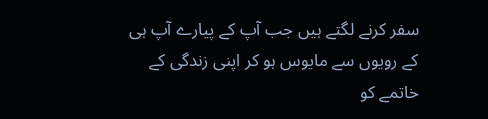سفر کرنے لگتے ہیں جب آپ کے پیارے آپ ہی کے رویوں سے مایوس ہو کر اپنی زندگی کے خاتمے کو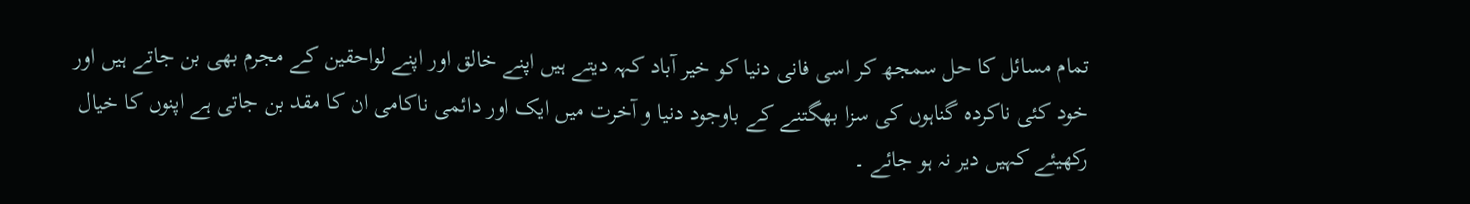تمام مسائل کا حل سمجھ کر اسی فانی دنیا کو خیر آباد کہہ دیتے ہیں اپنے خالق اور اپنے لواحقین کے مجرم بھی بن جاتے ہیں اور خود کئی ناکردہ گناہوں کی سزا بھگتنے کے باوجود دنیا و آخرت میں ایک اور دائمی ناکامی ان کا مقد بن جاتی ہے اپنوں کا خیال رکھیئے کہیں دیر نہ ہو جائے ۔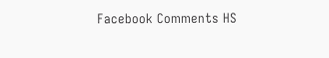Facebook Comments HS